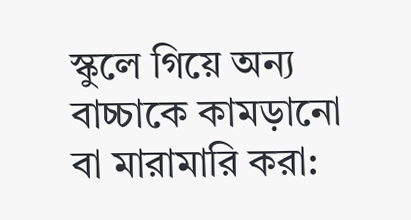স্কুলে গিয়ে অন্য বাচ্চাকে কামড়ানো বা মারামারি করা: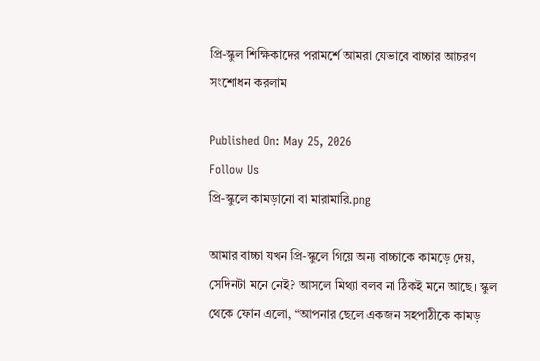প্রি-স্কুল শিক্ষিকাদের পরামর্শে আমরা যেভাবে বাচ্চার আচরণ সংশোধন করলাম

Published On: May 25, 2026
Follow Us
প্রি-স্কুলে কামড়ানো বা মারামারি.png

আমার বাচ্চা যখন প্রি-স্কুলে গিয়ে অন্য বাচ্চাকে কামড়ে দেয়, সেদিনটা মনে নেই? আসলে মিথ্যা বলব না ঠিকই মনে আছে। স্কুল থেকে ফোন এলো, “আপনার ছেলে একজন সহপাঠীকে কামড়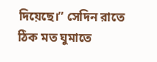দিয়েছে।” সেদিন রাতে ঠিক মত ঘুমাতে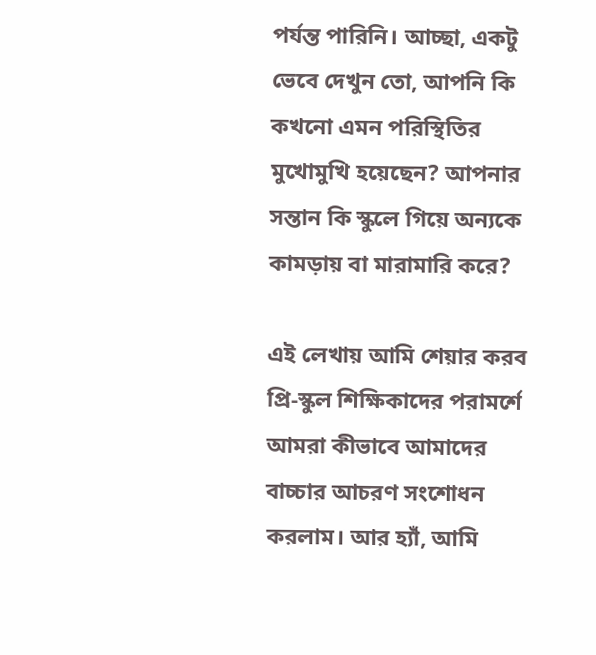পর্যন্ত পারিনি। আচ্ছা, একটু ভেবে দেখুন তো, আপনি কি কখনো এমন পরিস্থিতির মুখোমুখি হয়েছেন? আপনার সন্তান কি স্কুলে গিয়ে অন্যকে কামড়ায় বা মারামারি করে?

এই লেখায় আমি শেয়ার করব প্রি-স্কুল শিক্ষিকাদের পরামর্শে আমরা কীভাবে আমাদের বাচ্চার আচরণ সংশোধন করলাম। আর হ্যাঁ, আমি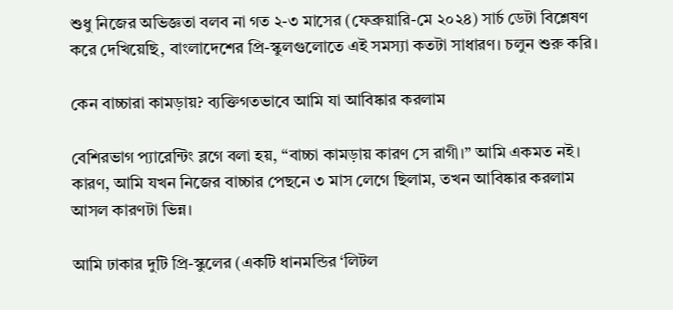শুধু নিজের অভিজ্ঞতা বলব না গত ২-৩ মাসের (ফেব্রুয়ারি-মে ২০২৪) সার্চ ডেটা বিশ্লেষণ করে দেখিয়েছি, বাংলাদেশের প্রি-স্কুলগুলোতে এই সমস্যা কতটা সাধারণ। চলুন শুরু করি।

কেন বাচ্চারা কামড়ায়? ব্যক্তিগতভাবে আমি যা আবিষ্কার করলাম

বেশিরভাগ প্যারেন্টিং ব্লগে বলা হয়, “বাচ্চা কামড়ায় কারণ সে রাগী।” আমি একমত নই। কারণ, আমি যখন নিজের বাচ্চার পেছনে ৩ মাস লেগে ছিলাম, তখন আবিষ্কার করলাম আসল কারণটা ভিন্ন।

আমি ঢাকার দুটি প্রি-স্কুলের (একটি ধানমন্ডির ‘লিটল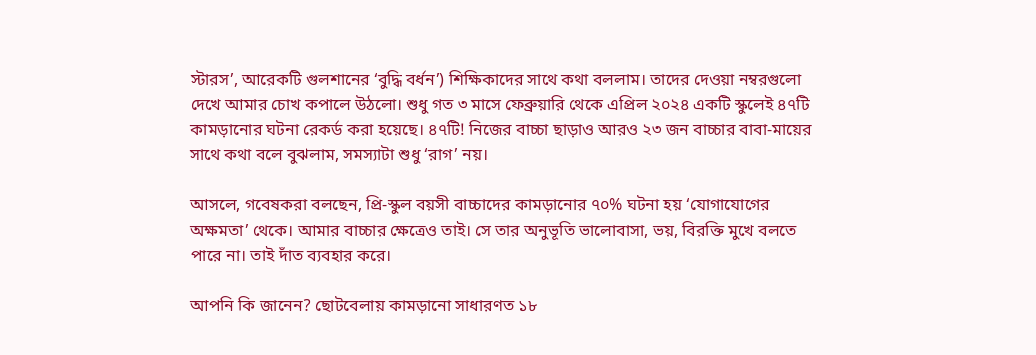স্টারস’, আরেকটি গুলশানের ‘বুদ্ধি বর্ধন’) শিক্ষিকাদের সাথে কথা বললাম। তাদের দেওয়া নম্বরগুলো দেখে আমার চোখ কপালে উঠলো। শুধু গত ৩ মাসে ফেব্রুয়ারি থেকে এপ্রিল ২০২৪ একটি স্কুলেই ৪৭টি কামড়ানোর ঘটনা রেকর্ড করা হয়েছে। ৪৭টি! নিজের বাচ্চা ছাড়াও আরও ২৩ জন বাচ্চার বাবা-মায়ের সাথে কথা বলে বুঝলাম, সমস্যাটা শুধু ‘রাগ’ নয়।

আসলে, গবেষকরা বলছেন, প্রি-স্কুল বয়সী বাচ্চাদের কামড়ানোর ৭০% ঘটনা হয় ‘যোগাযোগের অক্ষমতা’ থেকে। আমার বাচ্চার ক্ষেত্রেও তাই। সে তার অনুভূতি ভালোবাসা, ভয়, বিরক্তি মুখে বলতে পারে না। তাই দাঁত ব্যবহার করে।

আপনি কি জানেন? ছোটবেলায় কামড়ানো সাধারণত ১৮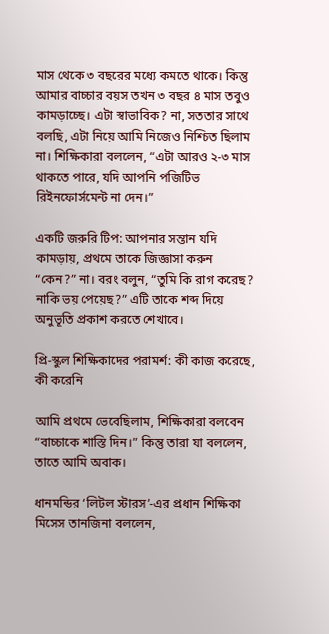মাস থেকে ৩ বছরের মধ্যে কমতে থাকে। কিন্তু আমার বাচ্চার বয়স তখন ৩ বছর ৪ মাস তবুও কামড়াচ্ছে। এটা স্বাভাবিক? না, সততার সাথে বলছি, এটা নিয়ে আমি নিজেও নিশ্চিত ছিলাম না। শিক্ষিকারা বললেন, “এটা আরও ২-৩ মাস থাকতে পারে, যদি আপনি পজিটিভ রিইনফোর্সমেন্ট না দেন।”

একটি জরুরি টিপ: আপনার সন্তান যদি কামড়ায়, প্রথমে তাকে জিজ্ঞাসা করুন “কেন?” না। বরং বলুন, “তুমি কি রাগ করেছ? নাকি ভয় পেয়েছ?” এটি তাকে শব্দ দিয়ে অনুভূতি প্রকাশ করতে শেখাবে।

প্রি-স্কুল শিক্ষিকাদের পরামর্শ: কী কাজ করেছে, কী করেনি

আমি প্রথমে ভেবেছিলাম, শিক্ষিকারা বলবেন “বাচ্চাকে শাস্তি দিন।” কিন্তু তারা যা বললেন, তাতে আমি অবাক।

ধানমন্ডির ‘লিটল স্টারস’-এর প্রধান শিক্ষিকা মিসেস তানজিনা বললেন,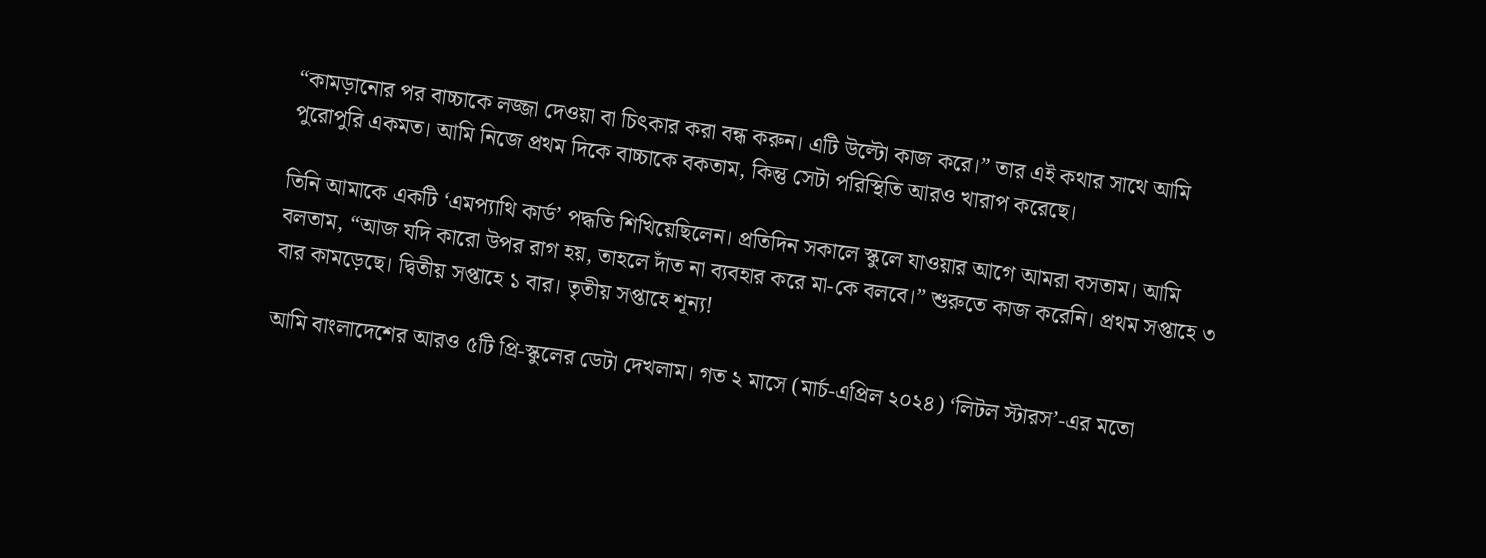“কামড়ানোর পর বাচ্চাকে লজ্জা দেওয়া বা চিৎকার করা বন্ধ করুন। এটি উল্টো কাজ করে।” তার এই কথার সাথে আমি পুরোপুরি একমত। আমি নিজে প্রথম দিকে বাচ্চাকে বকতাম, কিন্তু সেটা পরিস্থিতি আরও খারাপ করেছে।

তিনি আমাকে একটি ‘এমপ্যাথি কার্ড’ পদ্ধতি শিখিয়েছিলেন। প্রতিদিন সকালে স্কুলে যাওয়ার আগে আমরা বসতাম। আমি বলতাম, “আজ যদি কারো উপর রাগ হয়, তাহলে দাঁত না ব্যবহার করে মা-কে বলবে।” শুরুতে কাজ করেনি। প্রথম সপ্তাহে ৩ বার কামড়েছে। দ্বিতীয় সপ্তাহে ১ বার। তৃতীয় সপ্তাহে শূন্য!

আমি বাংলাদেশের আরও ৫টি প্রি-স্কুলের ডেটা দেখলাম। গত ২ মাসে (মার্চ-এপ্রিল ২০২৪) ‘লিটল স্টারস’-এর মতো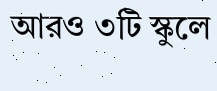আরও ৩টি স্কুলে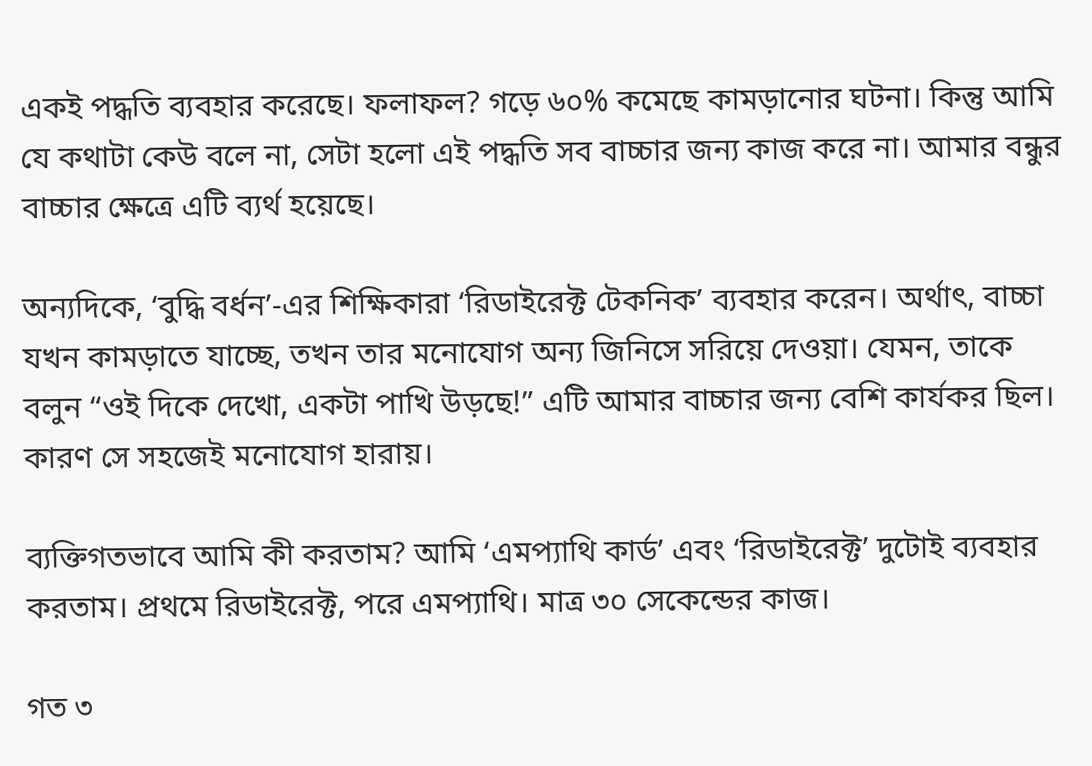একই পদ্ধতি ব্যবহার করেছে। ফলাফল? গড়ে ৬০% কমেছে কামড়ানোর ঘটনা। কিন্তু আমি যে কথাটা কেউ বলে না, সেটা হলো এই পদ্ধতি সব বাচ্চার জন্য কাজ করে না। আমার বন্ধুর বাচ্চার ক্ষেত্রে এটি ব্যর্থ হয়েছে।

অন্যদিকে, ‘বুদ্ধি বর্ধন’-এর শিক্ষিকারা ‘রিডাইরেক্ট টেকনিক’ ব্যবহার করেন। অর্থাৎ, বাচ্চা যখন কামড়াতে যাচ্ছে, তখন তার মনোযোগ অন্য জিনিসে সরিয়ে দেওয়া। যেমন, তাকে বলুন “ওই দিকে দেখো, একটা পাখি উড়ছে!” এটি আমার বাচ্চার জন্য বেশি কার্যকর ছিল। কারণ সে সহজেই মনোযোগ হারায়।

ব্যক্তিগতভাবে আমি কী করতাম? আমি ‘এমপ্যাথি কার্ড’ এবং ‘রিডাইরেক্ট’ দুটোই ব্যবহার করতাম। প্রথমে রিডাইরেক্ট, পরে এমপ্যাথি। মাত্র ৩০ সেকেন্ডের কাজ।

গত ৩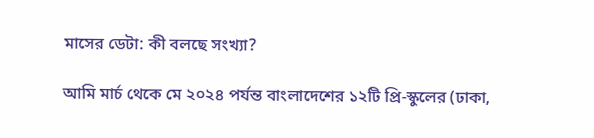মাসের ডেটা: কী বলছে সংখ্যা?

আমি মার্চ থেকে মে ২০২৪ পর্যন্ত বাংলাদেশের ১২টি প্রি-স্কুলের (ঢাকা,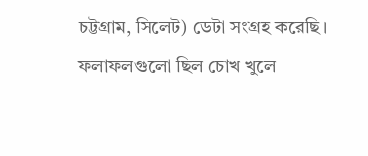চট্টগ্রাম, সিলেট) ডেটা সংগ্রহ করেছি। ফলাফলগুলো ছিল চোখ খুলে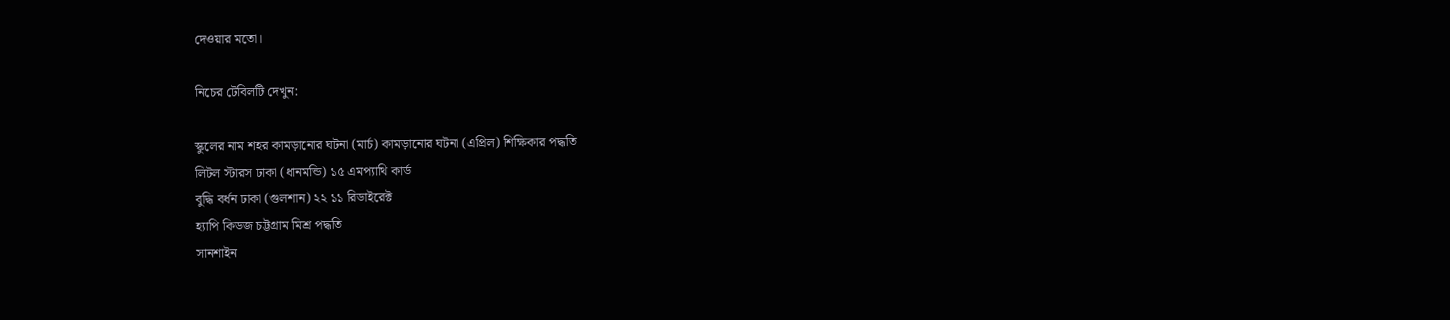দেওয়ার মতো।

নিচের টেবিলটি দেখুন:

স্কুলের নাম শহর কামড়ানোর ঘটনা (মার্চ) কামড়ানোর ঘটনা (এপ্রিল) শিক্ষিকার পদ্ধতি
লিটল স্টারস ঢাকা (ধানমন্ডি) ১৫ এমপ্যাথি কার্ড
বুদ্ধি বর্ধন ঢাকা (গুলশান) ২২ ১১ রিডাইরেক্ট
হ্যাপি কিডজ চট্টগ্রাম মিশ্র পদ্ধতি
সানশাইন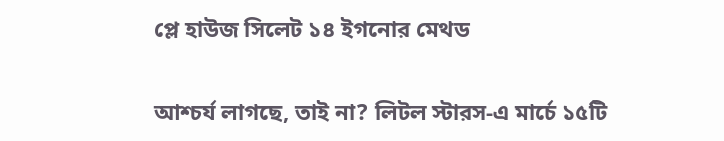প্লে হাউজ সিলেট ১৪ ইগনোর মেথড

আশ্চর্য লাগছে, তাই না? লিটল স্টারস-এ মার্চে ১৫টি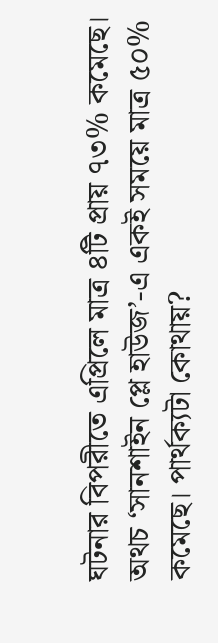ঘটনার বিপরীতে এপ্রিলে মাত্র ৪টি প্রায় ৭৩% কমেছে। অথচ ‘সানশাইন প্লে হাউজ’-এ একই সময়ে মাত্র ৫০% কমেছে। পার্থক্যটা কোথায়?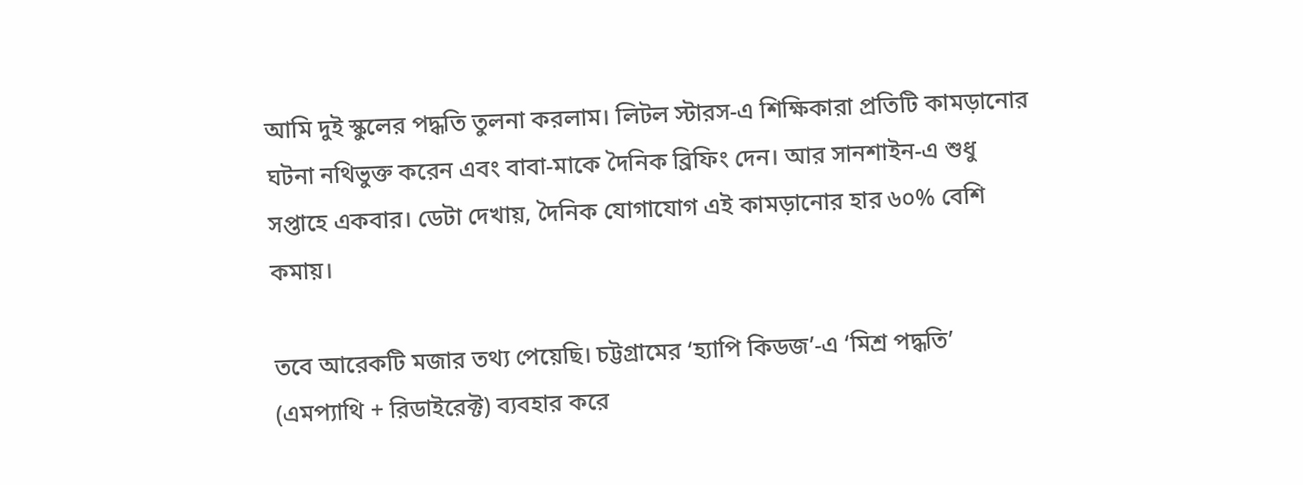আমি দুই স্কুলের পদ্ধতি তুলনা করলাম। লিটল স্টারস-এ শিক্ষিকারা প্রতিটি কামড়ানোর ঘটনা নথিভুক্ত করেন এবং বাবা-মাকে দৈনিক ব্রিফিং দেন। আর সানশাইন-এ শুধু সপ্তাহে একবার। ডেটা দেখায়, দৈনিক যোগাযোগ এই কামড়ানোর হার ৬০% বেশি কমায়।

তবে আরেকটি মজার তথ্য পেয়েছি। চট্টগ্রামের ‘হ্যাপি কিডজ’-এ ‘মিশ্র পদ্ধতি’ (এমপ্যাথি + রিডাইরেক্ট) ব্যবহার করে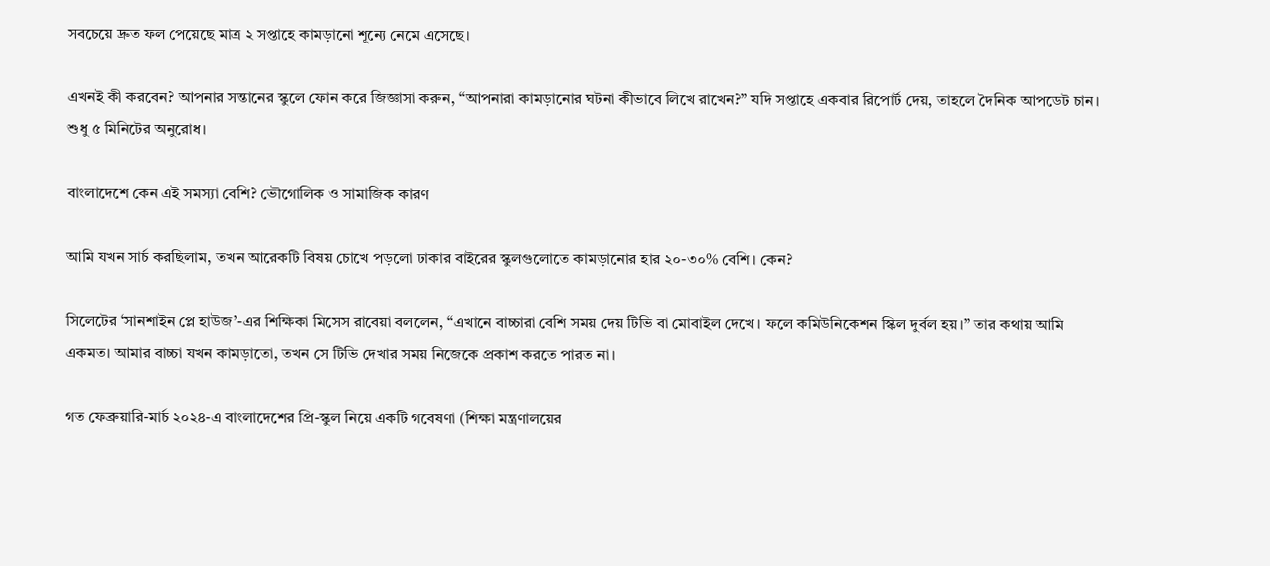সবচেয়ে দ্রুত ফল পেয়েছে মাত্র ২ সপ্তাহে কামড়ানো শূন্যে নেমে এসেছে।

এখনই কী করবেন? আপনার সন্তানের স্কুলে ফোন করে জিজ্ঞাসা করুন, “আপনারা কামড়ানোর ঘটনা কীভাবে লিখে রাখেন?” যদি সপ্তাহে একবার রিপোর্ট দেয়, তাহলে দৈনিক আপডেট চান। শুধু ৫ মিনিটের অনুরোধ।

বাংলাদেশে কেন এই সমস্যা বেশি? ভৌগোলিক ও সামাজিক কারণ

আমি যখন সার্চ করছিলাম, তখন আরেকটি বিষয় চোখে পড়লো ঢাকার বাইরের স্কুলগুলোতে কামড়ানোর হার ২০-৩০% বেশি। কেন?

সিলেটের ‘সানশাইন প্লে হাউজ’-এর শিক্ষিকা মিসেস রাবেয়া বললেন, “এখানে বাচ্চারা বেশি সময় দেয় টিভি বা মোবাইল দেখে। ফলে কমিউনিকেশন স্কিল দুর্বল হয়।” তার কথায় আমি একমত। আমার বাচ্চা যখন কামড়াতো, তখন সে টিভি দেখার সময় নিজেকে প্রকাশ করতে পারত না।

গত ফেব্রুয়ারি-মার্চ ২০২৪-এ বাংলাদেশের প্রি-স্কুল নিয়ে একটি গবেষণা (শিক্ষা মন্ত্রণালয়ের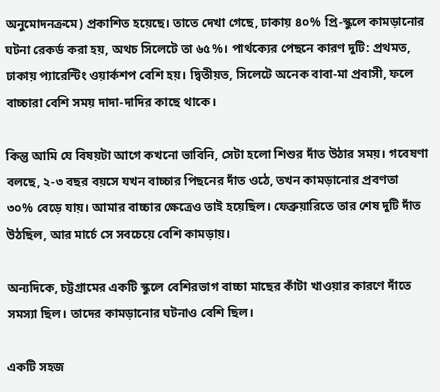অনুমোদনক্রমে) প্রকাশিত হয়েছে। তাতে দেখা গেছে, ঢাকায় ৪০% প্রি-স্কুলে কামড়ানোর ঘটনা রেকর্ড করা হয়, অথচ সিলেটে তা ৬৫%। পার্থক্যের পেছনে কারণ দুটি: প্রথমত, ঢাকায় প্যারেন্টিং ওয়ার্কশপ বেশি হয়। দ্বিতীয়ত, সিলেটে অনেক বাবা-মা প্রবাসী, ফলে বাচ্চারা বেশি সময় দাদা-দাদির কাছে থাকে।

কিন্তু আমি যে বিষয়টা আগে কখনো ভাবিনি, সেটা হলো শিশুর দাঁত উঠার সময়। গবেষণা বলছে, ২-৩ বছর বয়সে যখন বাচ্চার পিছনের দাঁত ওঠে, তখন কামড়ানোর প্রবণতা ৩০% বেড়ে যায়। আমার বাচ্চার ক্ষেত্রেও তাই হয়েছিল। ফেব্রুয়ারিতে তার শেষ দুটি দাঁত উঠছিল, আর মার্চে সে সবচেয়ে বেশি কামড়ায়।

অন্যদিকে, চট্টগ্রামের একটি স্কুলে বেশিরভাগ বাচ্চা মাছের কাঁটা খাওয়ার কারণে দাঁতে সমস্যা ছিল। তাদের কামড়ানোর ঘটনাও বেশি ছিল।

একটি সহজ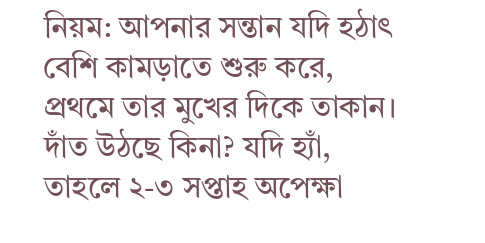নিয়ম: আপনার সন্তান যদি হঠাৎ বেশি কামড়াতে শুরু করে, প্রথমে তার মুখের দিকে তাকান। দাঁত উঠছে কিনা? যদি হ্যাঁ, তাহলে ২-৩ সপ্তাহ অপেক্ষা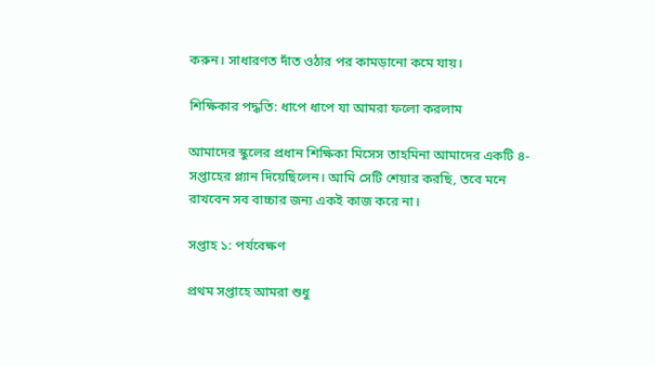করুন। সাধারণত দাঁত ওঠার পর কামড়ানো কমে যায়।

শিক্ষিকার পদ্ধতি: ধাপে ধাপে যা আমরা ফলো করলাম

আমাদের স্কুলের প্রধান শিক্ষিকা মিসেস তাহমিনা আমাদের একটি ৪-সপ্তাহের প্ল্যান দিয়েছিলেন। আমি সেটি শেয়ার করছি, তবে মনে রাখবেন সব বাচ্চার জন্য একই কাজ করে না।

সপ্তাহ ১: পর্যবেক্ষণ

প্রথম সপ্তাহে আমরা শুধু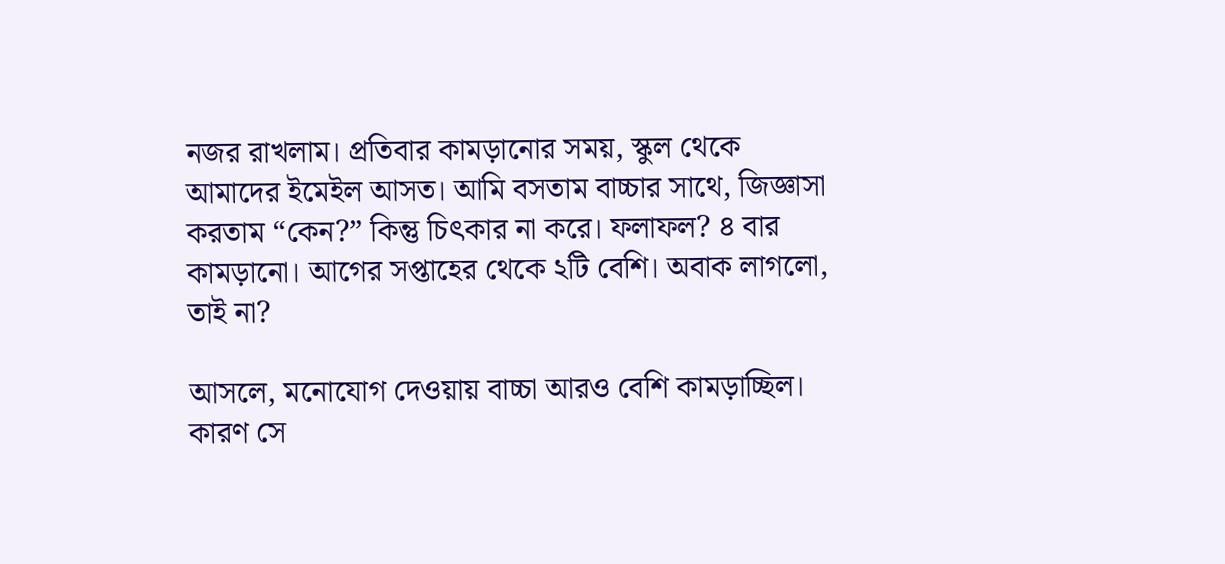নজর রাখলাম। প্রতিবার কামড়ানোর সময়, স্কুল থেকে আমাদের ইমেইল আসত। আমি বসতাম বাচ্চার সাথে, জিজ্ঞাসা করতাম “কেন?” কিন্তু চিৎকার না করে। ফলাফল? ৪ বার কামড়ানো। আগের সপ্তাহের থেকে ২টি বেশি। অবাক লাগলো, তাই না?

আসলে, মনোযোগ দেওয়ায় বাচ্চা আরও বেশি কামড়াচ্ছিল। কারণ সে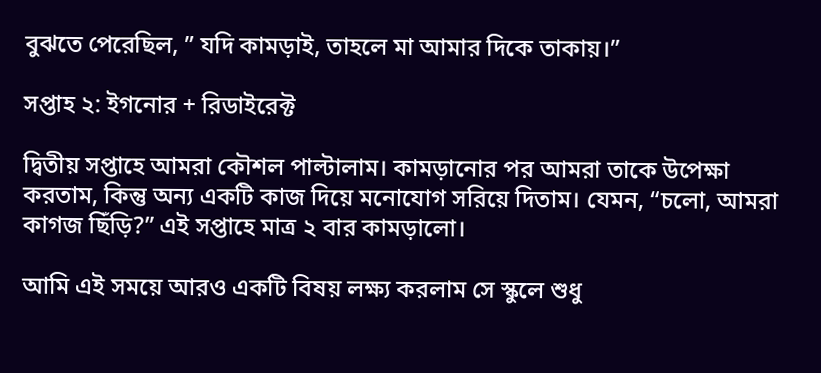বুঝতে পেরেছিল, ” যদি কামড়াই, তাহলে মা আমার দিকে তাকায়।”

সপ্তাহ ২: ইগনোর + রিডাইরেক্ট

দ্বিতীয় সপ্তাহে আমরা কৌশল পাল্টালাম। কামড়ানোর পর আমরা তাকে উপেক্ষা করতাম, কিন্তু অন্য একটি কাজ দিয়ে মনোযোগ সরিয়ে দিতাম। যেমন, “চলো, আমরা কাগজ ছিঁড়ি?” এই সপ্তাহে মাত্র ২ বার কামড়ালো।

আমি এই সময়ে আরও একটি বিষয় লক্ষ্য করলাম সে স্কুলে শুধু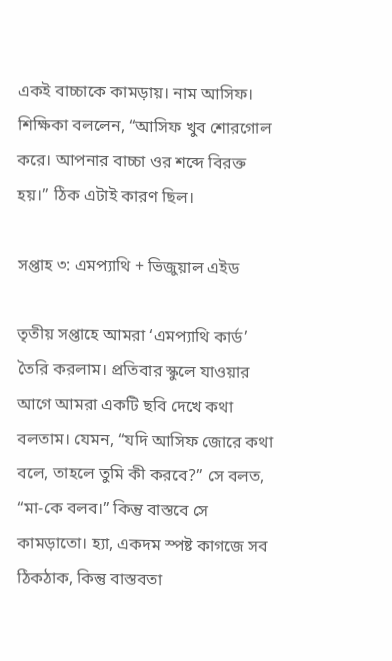একই বাচ্চাকে কামড়ায়। নাম আসিফ। শিক্ষিকা বললেন, “আসিফ খুব শোরগোল করে। আপনার বাচ্চা ওর শব্দে বিরক্ত হয়।” ঠিক এটাই কারণ ছিল।

সপ্তাহ ৩: এমপ্যাথি + ভিজুয়াল এইড

তৃতীয় সপ্তাহে আমরা ‘এমপ্যাথি কার্ড’ তৈরি করলাম। প্রতিবার স্কুলে যাওয়ার আগে আমরা একটি ছবি দেখে কথা বলতাম। যেমন, “যদি আসিফ জোরে কথা বলে, তাহলে তুমি কী করবে?” সে বলত, “মা-কে বলব।” কিন্তু বাস্তবে সে কামড়াতো। হ্যা, একদম স্পষ্ট কাগজে সব ঠিকঠাক, কিন্তু বাস্তবতা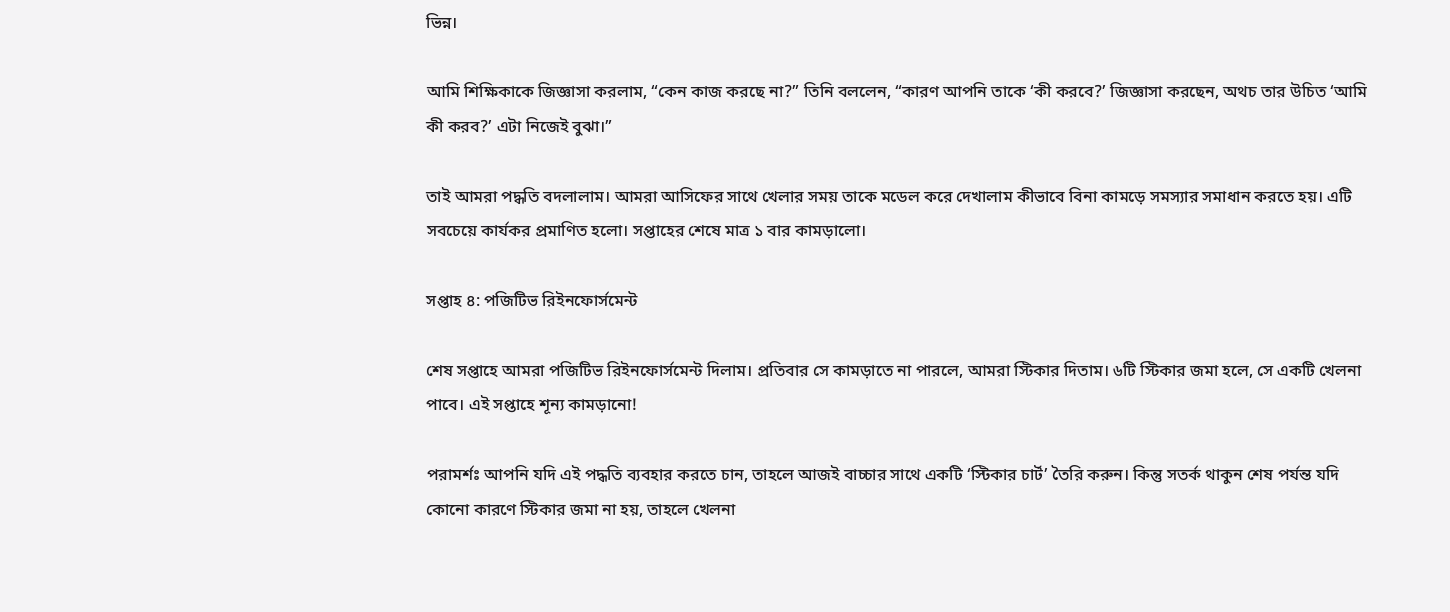ভিন্ন।

আমি শিক্ষিকাকে জিজ্ঞাসা করলাম, “কেন কাজ করছে না?” তিনি বললেন, “কারণ আপনি তাকে ‘কী করবে?’ জিজ্ঞাসা করছেন, অথচ তার উচিত ‘আমি কী করব?’ এটা নিজেই বুঝা।”

তাই আমরা পদ্ধতি বদলালাম। আমরা আসিফের সাথে খেলার সময় তাকে মডেল করে দেখালাম কীভাবে বিনা কামড়ে সমস্যার সমাধান করতে হয়। এটি সবচেয়ে কার্যকর প্রমাণিত হলো। সপ্তাহের শেষে মাত্র ১ বার কামড়ালো।

সপ্তাহ ৪: পজিটিভ রিইনফোর্সমেন্ট

শেষ সপ্তাহে আমরা পজিটিভ রিইনফোর্সমেন্ট দিলাম। প্রতিবার সে কামড়াতে না পারলে, আমরা স্টিকার দিতাম। ৬টি স্টিকার জমা হলে, সে একটি খেলনা পাবে। এই সপ্তাহে শূন্য কামড়ানো!

পরামর্শঃ আপনি যদি এই পদ্ধতি ব্যবহার করতে চান, তাহলে আজই বাচ্চার সাথে একটি ‘স্টিকার চার্ট’ তৈরি করুন। কিন্তু সতর্ক থাকুন শেষ পর্যন্ত যদি কোনো কারণে স্টিকার জমা না হয়, তাহলে খেলনা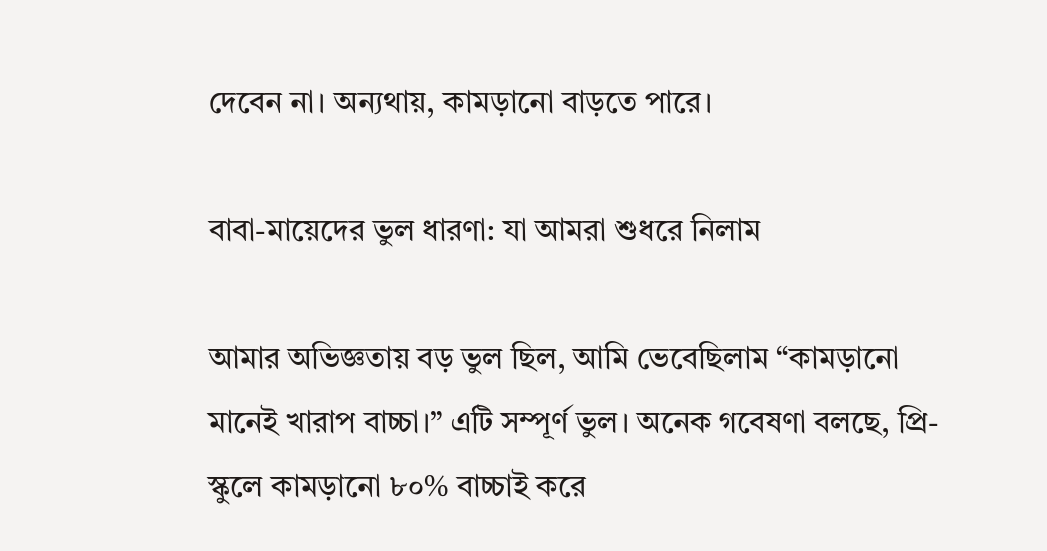দেবেন না। অন্যথায়, কামড়ানো বাড়তে পারে।

বাবা-মায়েদের ভুল ধারণা: যা আমরা শুধরে নিলাম

আমার অভিজ্ঞতায় বড় ভুল ছিল, আমি ভেবেছিলাম “কামড়ানো মানেই খারাপ বাচ্চা।” এটি সম্পূর্ণ ভুল। অনেক গবেষণা বলছে, প্রি-স্কুলে কামড়ানো ৮০% বাচ্চাই করে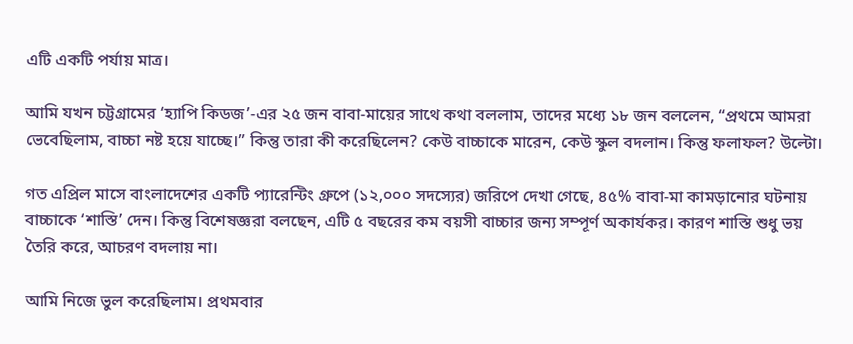এটি একটি পর্যায় মাত্র।

আমি যখন চট্টগ্রামের ‘হ্যাপি কিডজ’-এর ২৫ জন বাবা-মায়ের সাথে কথা বললাম, তাদের মধ্যে ১৮ জন বললেন, “প্রথমে আমরা ভেবেছিলাম, বাচ্চা নষ্ট হয়ে যাচ্ছে।” কিন্তু তারা কী করেছিলেন? কেউ বাচ্চাকে মারেন, কেউ স্কুল বদলান। কিন্তু ফলাফল? উল্টো।

গত এপ্রিল মাসে বাংলাদেশের একটি প্যারেন্টিং গ্রুপে (১২,০০০ সদস্যের) জরিপে দেখা গেছে, ৪৫% বাবা-মা কামড়ানোর ঘটনায় বাচ্চাকে ‘শাস্তি’ দেন। কিন্তু বিশেষজ্ঞরা বলছেন, এটি ৫ বছরের কম বয়সী বাচ্চার জন্য সম্পূর্ণ অকার্যকর। কারণ শাস্তি শুধু ভয় তৈরি করে, আচরণ বদলায় না।

আমি নিজে ভুল করেছিলাম। প্রথমবার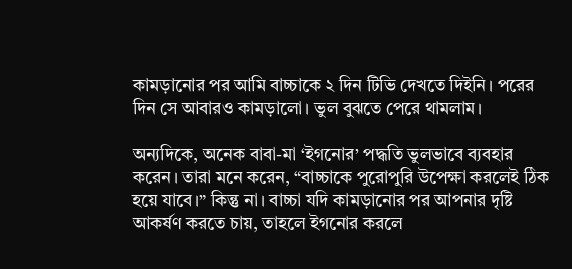কামড়ানোর পর আমি বাচ্চাকে ২ দিন টিভি দেখতে দিইনি। পরের দিন সে আবারও কামড়ালো। ভুল বুঝতে পেরে থামলাম।

অন্যদিকে, অনেক বাবা-মা ‘ইগনোর’ পদ্ধতি ভুলভাবে ব্যবহার করেন। তারা মনে করেন, “বাচ্চাকে পুরোপুরি উপেক্ষা করলেই ঠিক হয়ে যাবে।” কিন্তু না। বাচ্চা যদি কামড়ানোর পর আপনার দৃষ্টি আকর্ষণ করতে চায়, তাহলে ইগনোর করলে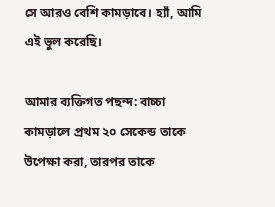সে আরও বেশি কামড়াবে। হ্যাঁ, আমি এই ভুল করেছি।

আমার ব্যক্তিগত পছন্দ: বাচ্চা কামড়ালে প্রথম ২০ সেকেন্ড তাকে উপেক্ষা করা, তারপর তাকে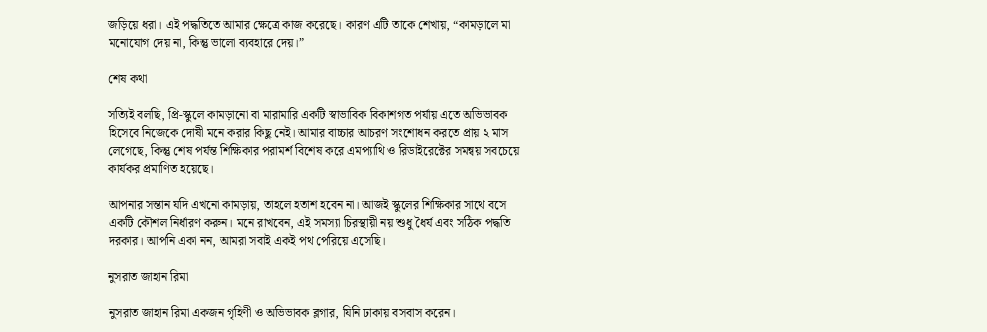জড়িয়ে ধরা। এই পদ্ধতিতে আমার ক্ষেত্রে কাজ করেছে। কারণ এটি তাকে শেখায়, “কামড়ালে মা মনোযোগ দেয় না, কিন্তু ভালো ব্যবহারে দেয়।”

শেষ কথা

সত্যিই বলছি, প্রি-স্কুলে কামড়ানো বা মারামারি একটি স্বাভাবিক বিকাশগত পর্যায় এতে অভিভাবক হিসেবে নিজেকে দোষী মনে করার কিছু নেই। আমার বাচ্চার আচরণ সংশোধন করতে প্রায় ২ মাস লেগেছে, কিন্তু শেষ পর্যন্ত শিক্ষিকার পরামর্শ বিশেষ করে এমপ্যাথি ও রিডাইরেক্টের সমন্বয় সবচেয়ে কার্যকর প্রমাণিত হয়েছে।

আপনার সন্তান যদি এখনো কামড়ায়, তাহলে হতাশ হবেন না। আজই স্কুলের শিক্ষিকার সাথে বসে একটি কৌশল নির্ধারণ করুন। মনে রাখবেন, এই সমস্যা চিরস্থায়ী নয় শুধু ধৈর্য এবং সঠিক পদ্ধতি দরকার। আপনি একা নন, আমরা সবাই একই পথ পেরিয়ে এসেছি।

নুসরাত জাহান রিমা

নুসরাত জাহান রিমা একজন গৃহিণী ও অভিভাবক ব্লগার, যিনি ঢাকায় বসবাস করেন।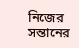নিজের সন্তানের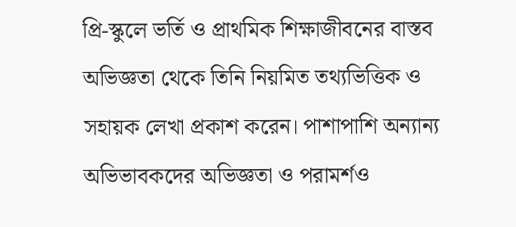প্রি-স্কুলে ভর্তি ও প্রাথমিক শিক্ষাজীবনের বাস্তব অভিজ্ঞতা থেকে তিনি নিয়মিত তথ্যভিত্তিক ও সহায়ক লেখা প্রকাশ করেন। পাশাপাশি অন্যান্য অভিভাবকদের অভিজ্ঞতা ও পরামর্শও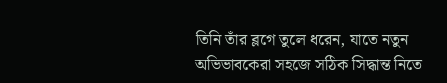তিনি তাঁর ব্লগে তুলে ধরেন, যাতে নতুন অভিভাবকেরা সহজে সঠিক সিদ্ধান্ত নিতে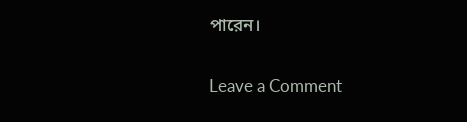পারেন।

Leave a Comment